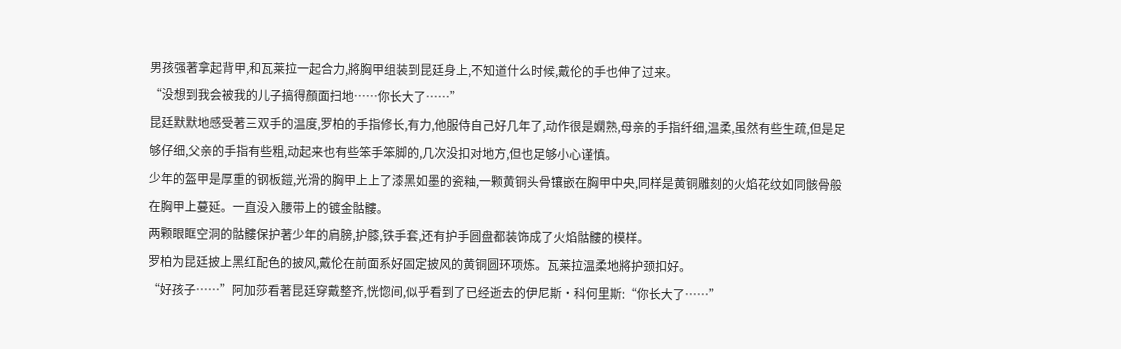男孩强著拿起背甲,和瓦莱拉一起合力,將胸甲组装到昆廷身上,不知道什么时候,戴伦的手也伸了过来。
“没想到我会被我的儿子搞得顏面扫地……你长大了……”
昆廷默默地感受著三双手的温度,罗柏的手指修长,有力,他服侍自己好几年了,动作很是嫻熟,母亲的手指纤细,温柔,虽然有些生疏,但是足够仔细,父亲的手指有些粗,动起来也有些笨手笨脚的,几次没扣对地方,但也足够小心谨慎。
少年的盔甲是厚重的钢板鎧,光滑的胸甲上上了漆黑如墨的瓷粙,一颗黄铜头骨镶嵌在胸甲中央,同样是黄铜雕刻的火焰花纹如同骸骨般在胸甲上蔓延。一直没入腰带上的镀金骷髏。
两颗眼眶空洞的骷髏保护著少年的肩膀,护膝,铁手套,还有护手圆盘都装饰成了火焰骷髏的模样。
罗柏为昆廷披上黑红配色的披风,戴伦在前面系好固定披风的黄铜圆环项炼。瓦莱拉温柔地將护颈扣好。
“好孩子……”阿加莎看著昆廷穿戴整齐,恍惚间,似乎看到了已经逝去的伊尼斯·科何里斯:“你长大了……”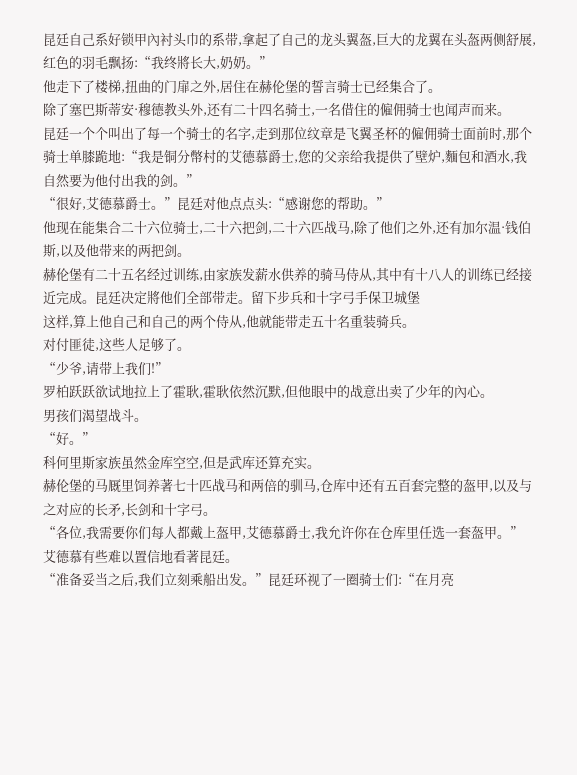昆廷自己系好锁甲內衬头巾的系带,拿起了自己的龙头翼盔,巨大的龙翼在头盔两侧舒展,红色的羽毛飘扬:“我终將长大,奶奶。”
他走下了楼梯,扭曲的门扉之外,居住在赫伦堡的誓言骑士已经集合了。
除了塞巴斯蒂安·穆德教头外,还有二十四名骑士,一名借住的僱佣骑士也闻声而来。
昆廷一个个叫出了每一个骑士的名字,走到那位纹章是飞翼圣杯的僱佣骑士面前时,那个骑士单膝跪地:“我是铜分幣村的艾德慕爵士,您的父亲给我提供了壁炉,麵包和酒水,我自然要为他付出我的剑。”
“很好,艾德慕爵士。”昆廷对他点点头:“感谢您的帮助。”
他现在能集合二十六位骑士,二十六把剑,二十六匹战马,除了他们之外,还有加尔温·钱伯斯,以及他带来的两把剑。
赫伦堡有二十五名经过训练,由家族发薪水供养的骑马侍从,其中有十八人的训练已经接近完成。昆廷决定將他们全部带走。留下步兵和十字弓手保卫城堡
这样,算上他自己和自己的两个侍从,他就能带走五十名重装骑兵。
对付匪徒,这些人足够了。
“少爷,请带上我们!”
罗柏跃跃欲试地拉上了霍耿,霍耿依然沉默,但他眼中的战意出卖了少年的內心。
男孩们渴望战斗。
“好。”
科何里斯家族虽然金库空空,但是武库还算充实。
赫伦堡的马厩里饲养著七十匹战马和两倍的驯马,仓库中还有五百套完整的盔甲,以及与之对应的长矛,长剑和十字弓。
“各位,我需要你们每人都戴上盔甲,艾德慕爵士,我允许你在仓库里任选一套盔甲。”
艾德慕有些难以置信地看著昆廷。
“准备妥当之后,我们立刻乘船出发。”昆廷环视了一圈骑士们:“在月亮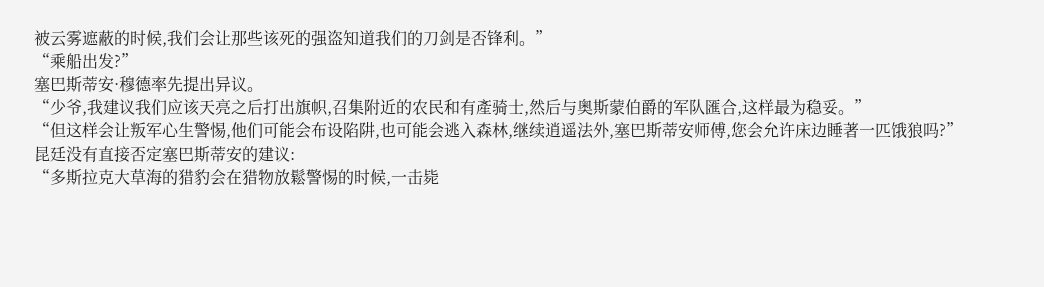被云雾遮蔽的时候,我们会让那些该死的强盗知道我们的刀剑是否锋利。”
“乘船出发?”
塞巴斯蒂安·穆德率先提出异议。
“少爷,我建议我们应该天亮之后打出旗帜,召集附近的农民和有產骑士,然后与奥斯蒙伯爵的军队匯合,这样最为稳妥。”
“但这样会让叛军心生警惕,他们可能会布设陷阱,也可能会逃入森林,继续逍遥法外,塞巴斯蒂安师傅,您会允许床边睡著一匹饿狼吗?”
昆廷没有直接否定塞巴斯蒂安的建议:
“多斯拉克大草海的猎豹会在猎物放鬆警惕的时候,一击毙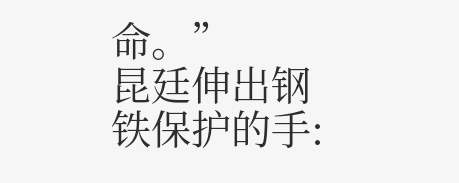命。”
昆廷伸出钢铁保护的手: